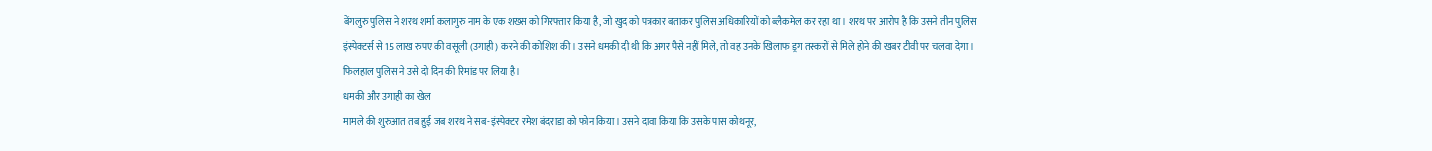बेंगलुरु पुलिस ने शरथ शर्मा कलागुरु नाम के एक शख्स को गिरफ्तार किया है, जो खुद को पत्रकार बताकर पुलिस अधिकारियों को ब्लैकमेल कर रहा था। शरथ पर आरोप है कि उसने तीन पुलिस इंस्पेक्टर्स से 15 लाख रुपए की वसूली (उगाही) करने की कोशिश की। उसने धमकी दी थी कि अगर पैसे नहीं मिले, तो वह उनके खिलाफ ड्रग तस्करों से मिले होने की खबर टीवी पर चलवा देगा। फिलहाल पुलिस ने उसे दो दिन की रिमांड पर लिया है।
धमकी और उगाही का खेल
मामले की शुरुआत तब हुई जब शरथ ने सब-इंस्पेक्टर रमेश बंदराडा को फोन किया। उसने दावा किया कि उसके पास कोथनूर,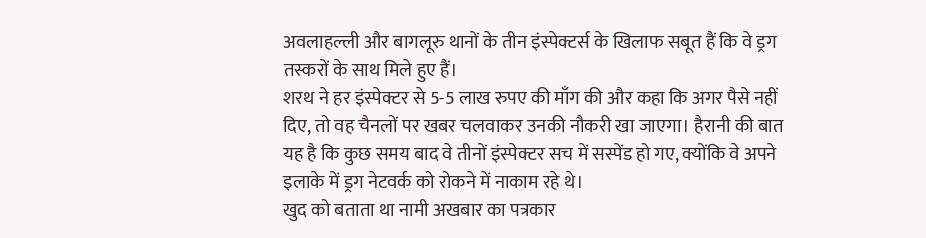अवलाहल्ली और बागलूरु थानों के तीन इंस्पेक्टर्स के खिलाफ सबूत हैं कि वे ड्रग तस्करों के साथ मिले हुए हैं।
शरथ ने हर इंस्पेक्टर से 5-5 लाख रुपए की माँग की और कहा कि अगर पैसे नहीं दिए, तो वह चैनलों पर खबर चलवाकर उनकी नौकरी खा जाएगा। हैरानी की बात यह है कि कुछ समय बाद वे तीनों इंस्पेक्टर सच में सस्पेंड हो गए, क्योंकि वे अपने इलाके में ड्रग नेटवर्क को रोकने में नाकाम रहे थे।
खुद को बताता था नामी अखबार का पत्रकार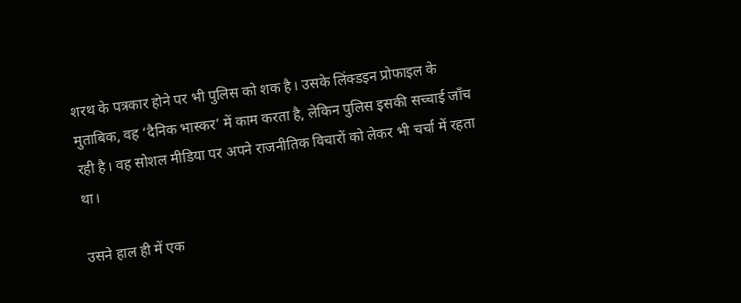शरथ के पत्रकार होने पर भी पुलिस को शक है। उसके लिंक्डइन प्रोफाइल के मुताबिक, वह ‘दैनिक भास्कर’ में काम करता है, लेकिन पुलिस इसकी सच्चाई जाँच रही है। वह सोशल मीडिया पर अपने राजनीतिक विचारों को लेकर भी चर्चा में रहता था।

उसने हाल ही में एक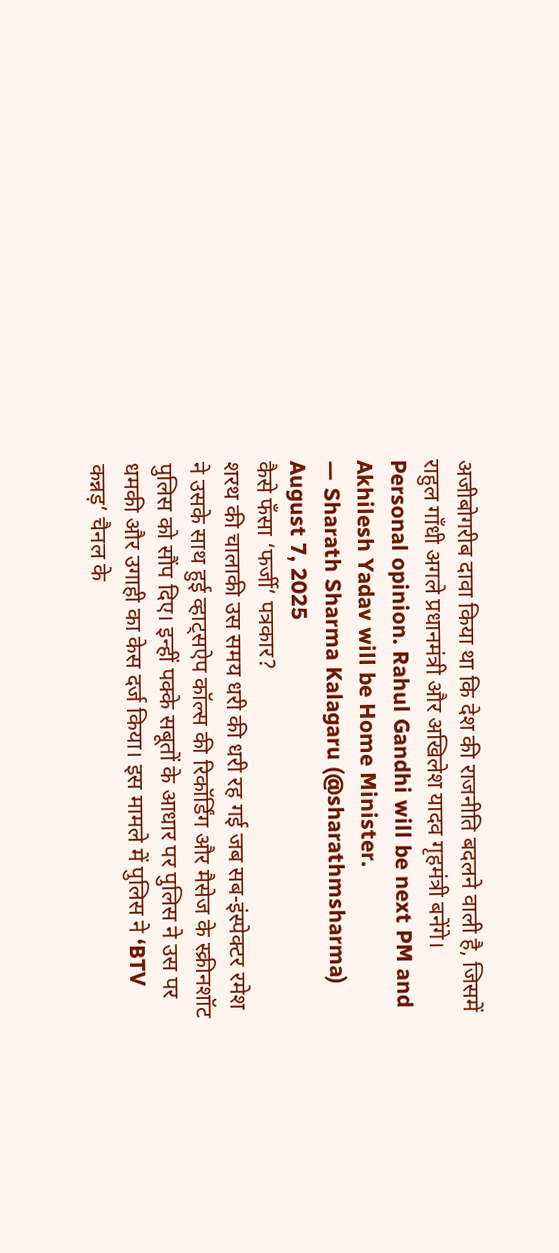अजीबोगरीब दावा किया था कि देश की राजनीति बदलने वाली है, जिसमें राहुल गाँधी अगले प्रधानमंत्री और अखिलेश यादव गृहमंत्री बनेंगे।
Personal opinion. Rahul Gandhi will be next PM and Akhilesh Yadav will be Home Minister.
— Sharath Sharma Kalagaru (@sharathmsharma) August 7, 2025
कैसे फँसा ‘फर्जी’ पत्रकार?
शरथ की चालाकी उस समय धरी की धरी रह गई जब सब-इंस्पेक्टर रमेश ने उसके साथ हुई व्हाट्सऐप कॉल्स की रिकॉर्डिंग और मैसेज के स्क्रीनशॉट पुलिस को सौंप दिए। इन्हीं पक्के सबूतों के आधार पर पुलिस ने उस पर धमकी और उगाही का केस दर्ज किया। इस मामले में पुलिस ने ‘BTV कन्नड़’ चैनल के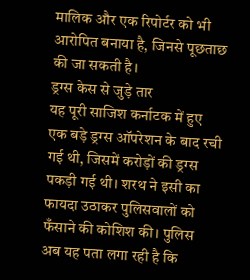मालिक और एक रिपोर्टर को भी आरोपित बनाया है, जिनसे पूछताछ की जा सकती है।
ड्रग्स केस से जुड़े तार
यह पूरी साजिश कर्नाटक में हुए एक बड़े ड्रग्स ऑपरेशन के बाद रची गई थी, जिसमें करोड़ों की ड्रग्स पकड़ी गई थी। शरथ ने इसी का फायदा उठाकर पुलिसवालों को फँसाने की कोशिश की। पुलिस अब यह पता लगा रही है कि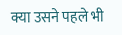क्या उसने पहले भी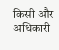किसी और अधिकारी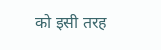को इसी तरह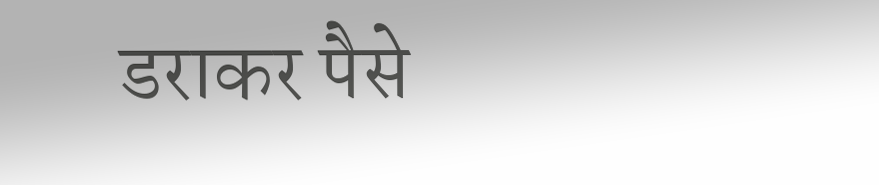डराकर पैसे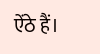ऐंठे हैं।